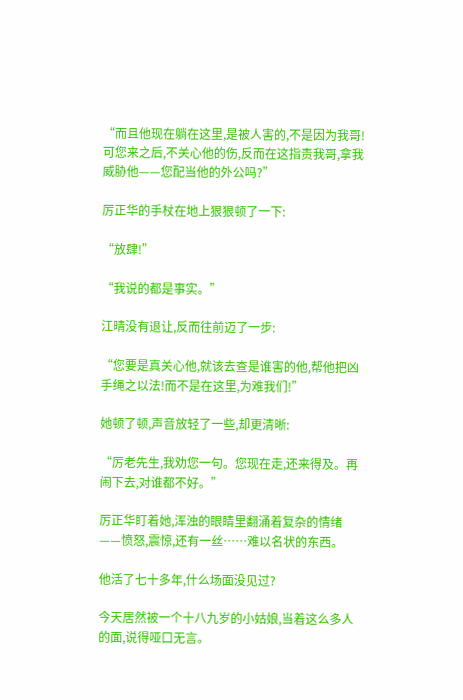“而且他现在躺在这里,是被人害的,不是因为我哥!可您来之后,不关心他的伤,反而在这指责我哥,拿我威胁他——您配当他的外公吗?”

厉正华的手杖在地上狠狠顿了一下:

“放肆!”

“我说的都是事实。”

江晴没有退让,反而往前迈了一步:

“您要是真关心他,就该去查是谁害的他,帮他把凶手绳之以法!而不是在这里,为难我们!”

她顿了顿,声音放轻了一些,却更清晰:

“厉老先生,我劝您一句。您现在走,还来得及。再闹下去,对谁都不好。”

厉正华盯着她,浑浊的眼睛里翻涌着复杂的情绪——愤怒,震惊,还有一丝……难以名状的东西。

他活了七十多年,什么场面没见过?

今天居然被一个十八九岁的小姑娘,当着这么多人的面,说得哑口无言。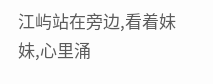江屿站在旁边,看着妹妹,心里涌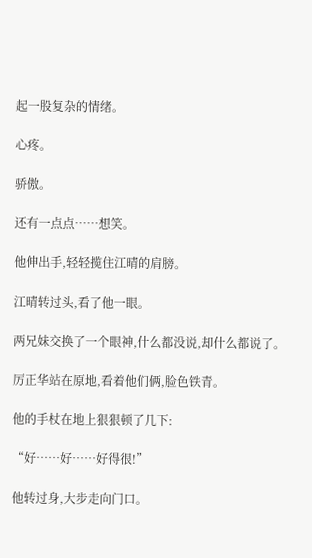起一股复杂的情绪。

心疼。

骄傲。

还有一点点……想笑。

他伸出手,轻轻揽住江晴的肩膀。

江晴转过头,看了他一眼。

两兄妹交换了一个眼神,什么都没说,却什么都说了。

厉正华站在原地,看着他们俩,脸色铁青。

他的手杖在地上狠狠顿了几下:

“好……好……好得很!”

他转过身,大步走向门口。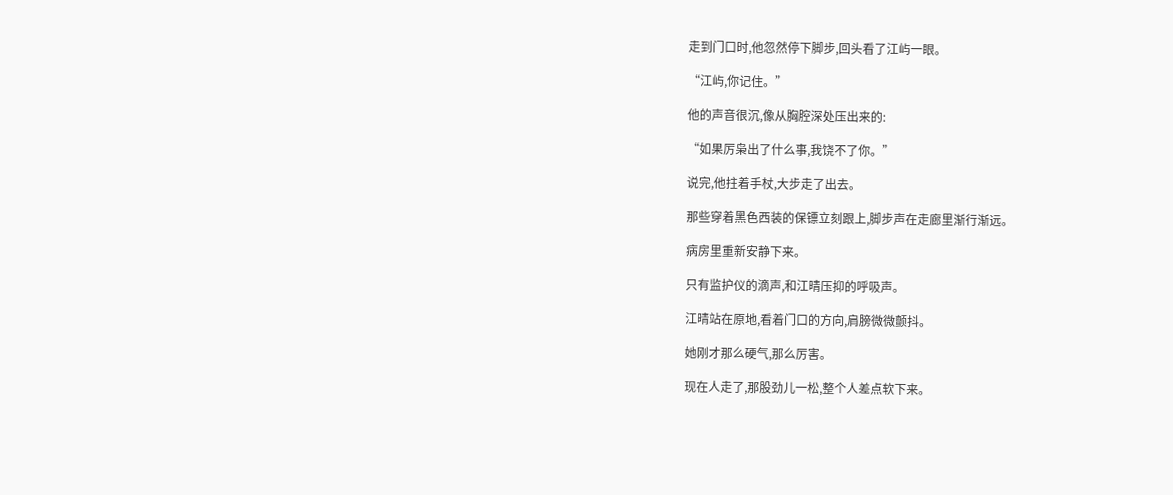走到门口时,他忽然停下脚步,回头看了江屿一眼。

“江屿,你记住。”

他的声音很沉,像从胸腔深处压出来的:

“如果厉枭出了什么事,我饶不了你。”

说完,他拄着手杖,大步走了出去。

那些穿着黑色西装的保镖立刻跟上,脚步声在走廊里渐行渐远。

病房里重新安静下来。

只有监护仪的滴声,和江晴压抑的呼吸声。

江晴站在原地,看着门口的方向,肩膀微微颤抖。

她刚才那么硬气,那么厉害。

现在人走了,那股劲儿一松,整个人差点软下来。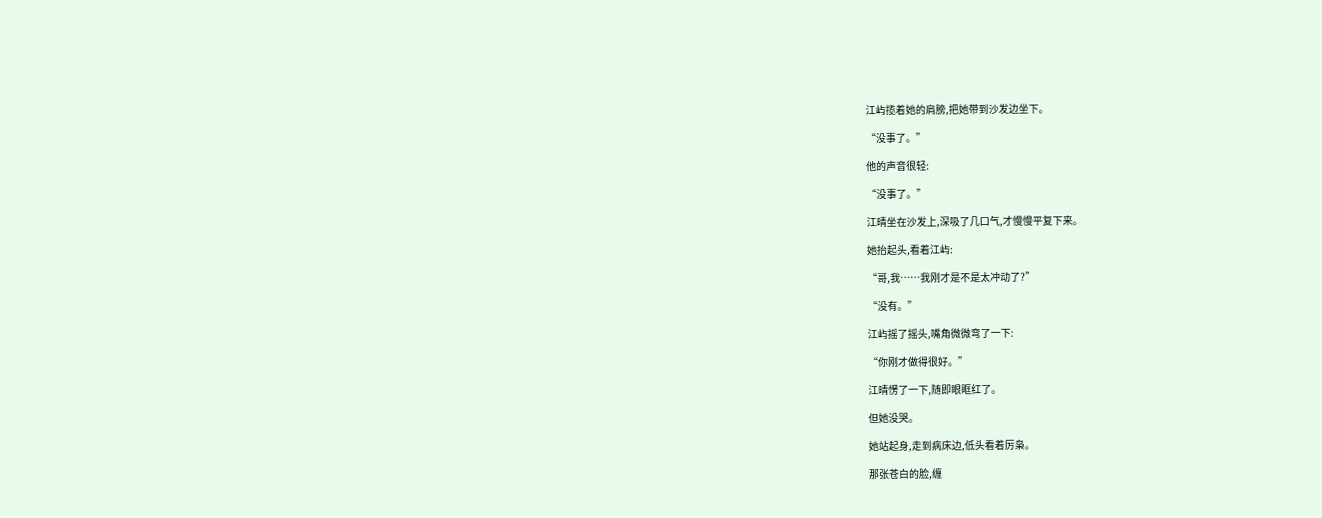江屿揽着她的肩膀,把她带到沙发边坐下。

“没事了。”

他的声音很轻:

“没事了。”

江晴坐在沙发上,深吸了几口气,才慢慢平复下来。

她抬起头,看着江屿:

“哥,我……我刚才是不是太冲动了?”

“没有。”

江屿摇了摇头,嘴角微微弯了一下:

“你刚才做得很好。”

江晴愣了一下,随即眼眶红了。

但她没哭。

她站起身,走到病床边,低头看着厉枭。

那张苍白的脸,缠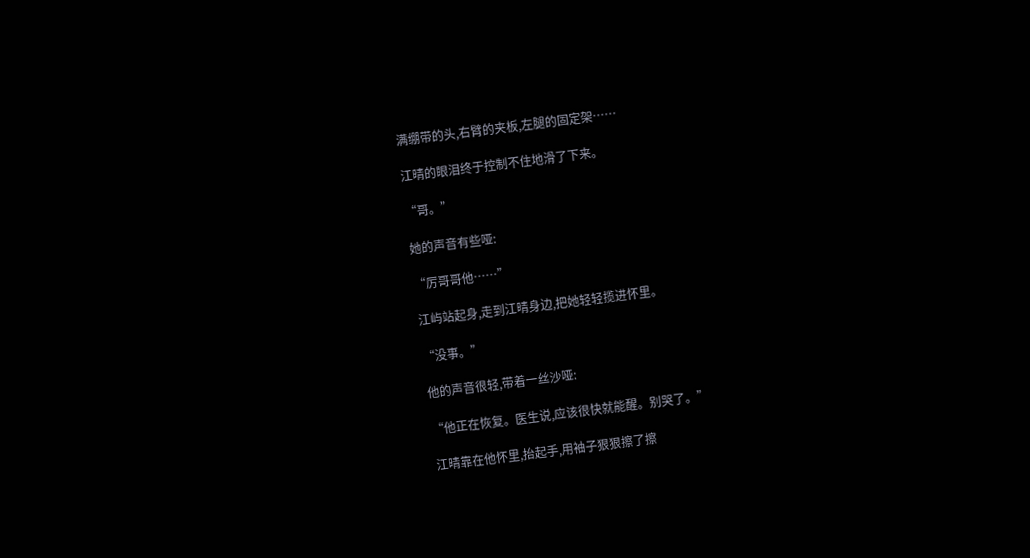满绷带的头,右臂的夹板,左腿的固定架……

江晴的眼泪终于控制不住地滑了下来。

“哥。”

她的声音有些哑:

“厉哥哥他……”

江屿站起身,走到江晴身边,把她轻轻揽进怀里。

“没事。”

他的声音很轻,带着一丝沙哑:

“他正在恢复。医生说,应该很快就能醒。别哭了。”

江晴靠在他怀里,抬起手,用袖子狠狠擦了擦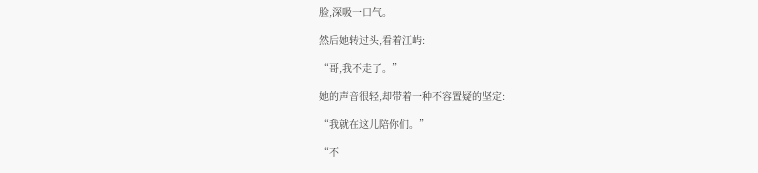脸,深吸一口气。

然后她转过头,看着江屿:

“哥,我不走了。”

她的声音很轻,却带着一种不容置疑的坚定:

“我就在这儿陪你们。”

“不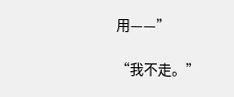用——”

“我不走。”